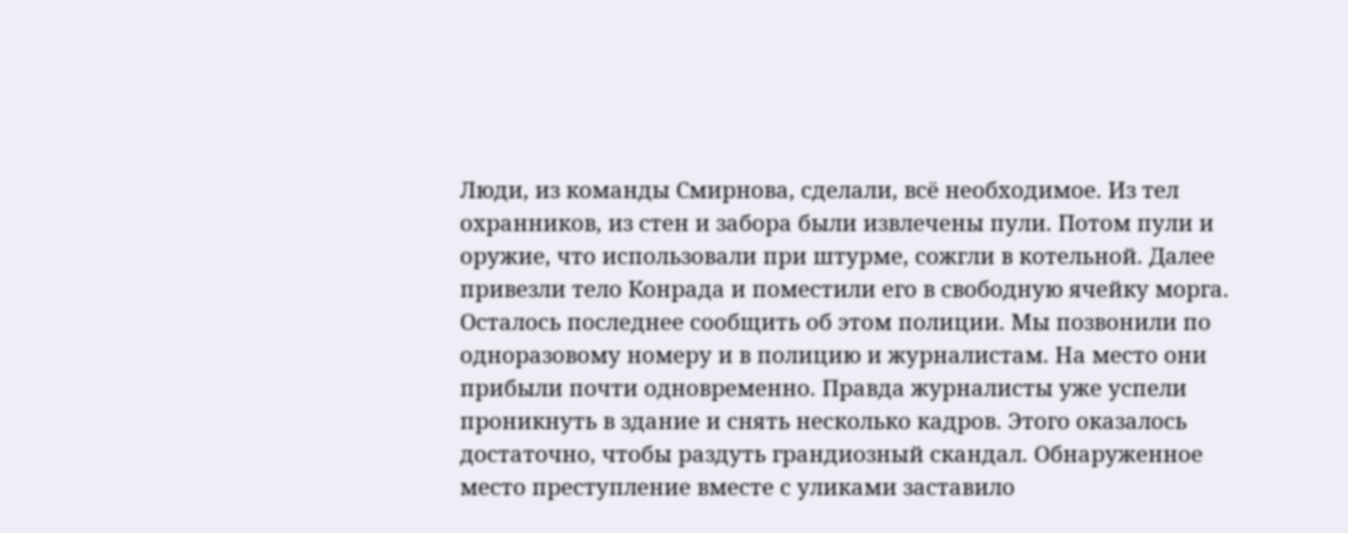Люди, из команды Смирнова, сделали, всё необходимое. Из тел охранников, из стен и забора были извлечены пули. Потом пули и оружие, что использовали при штурме, сожгли в котельной. Далее привезли тело Конрада и поместили его в свободную ячейку морга. Осталось последнее сообщить об этом полиции. Мы позвонили по одноразовому номеру и в полицию и журналистам. На место они прибыли почти одновременно. Правда журналисты уже успели проникнуть в здание и снять несколько кадров. Этого оказалось достаточно, чтобы раздуть грандиозный скандал. Обнаруженное место преступление вместе с уликами заставило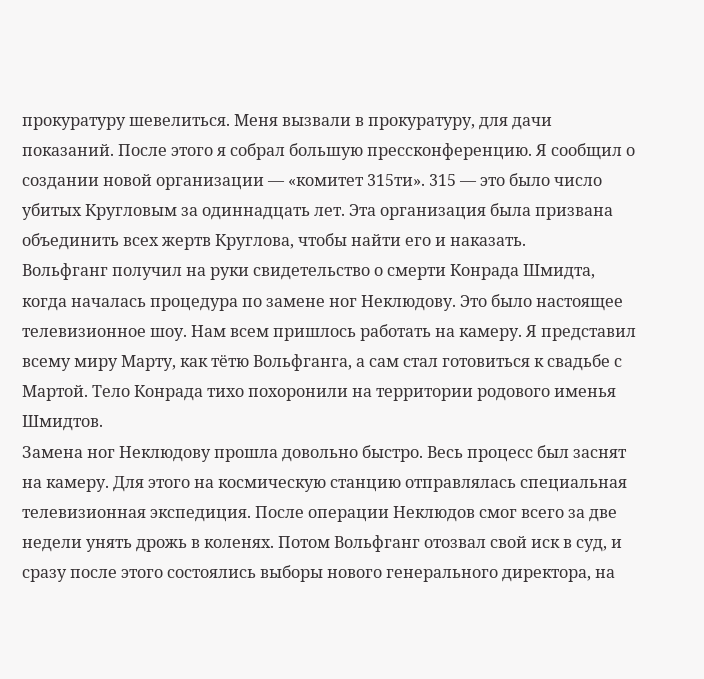прокуратуру шевелиться. Меня вызвали в прокуратуру, для дачи показаний. После этого я собрал большую прессконференцию. Я сообщил о создании новой организации — «комитет 315ти». 315 — это было число убитых Кругловым за одиннадцать лет. Эта организация была призвана объединить всех жертв Круглова, чтобы найти его и наказать.
Вольфганг получил на руки свидетельство о смерти Конрада Шмидта, когда началась процедура по замене ног Неклюдову. Это было настоящее телевизионное шоу. Нам всем пришлось работать на камеру. Я представил всему миру Марту, как тётю Вольфганга, а сам стал готовиться к свадьбе с Мартой. Тело Конрада тихо похоронили на территории родового именья Шмидтов.
Замена ног Неклюдову прошла довольно быстро. Весь процесс был заснят на камеру. Для этого на космическую станцию отправлялась специальная телевизионная экспедиция. После операции Неклюдов смог всего за две недели унять дрожь в коленях. Потом Вольфганг отозвал свой иск в суд, и сразу после этого состоялись выборы нового генерального директора, на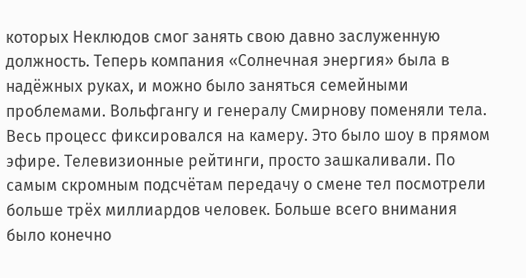которых Неклюдов смог занять свою давно заслуженную должность. Теперь компания «Солнечная энергия» была в надёжных руках, и можно было заняться семейными проблемами. Вольфгангу и генералу Смирнову поменяли тела. Весь процесс фиксировался на камеру. Это было шоу в прямом эфире. Телевизионные рейтинги, просто зашкаливали. По самым скромным подсчётам передачу о смене тел посмотрели больше трёх миллиардов человек. Больше всего внимания было конечно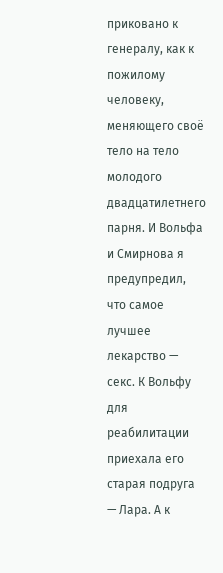приковано к генералу, как к пожилому человеку, меняющего своё тело на тело молодого двадцатилетнего парня. И Вольфа и Смирнова я предупредил, что самое лучшее лекарство — секс. К Вольфу для реабилитации приехала его старая подруга — Лара. А к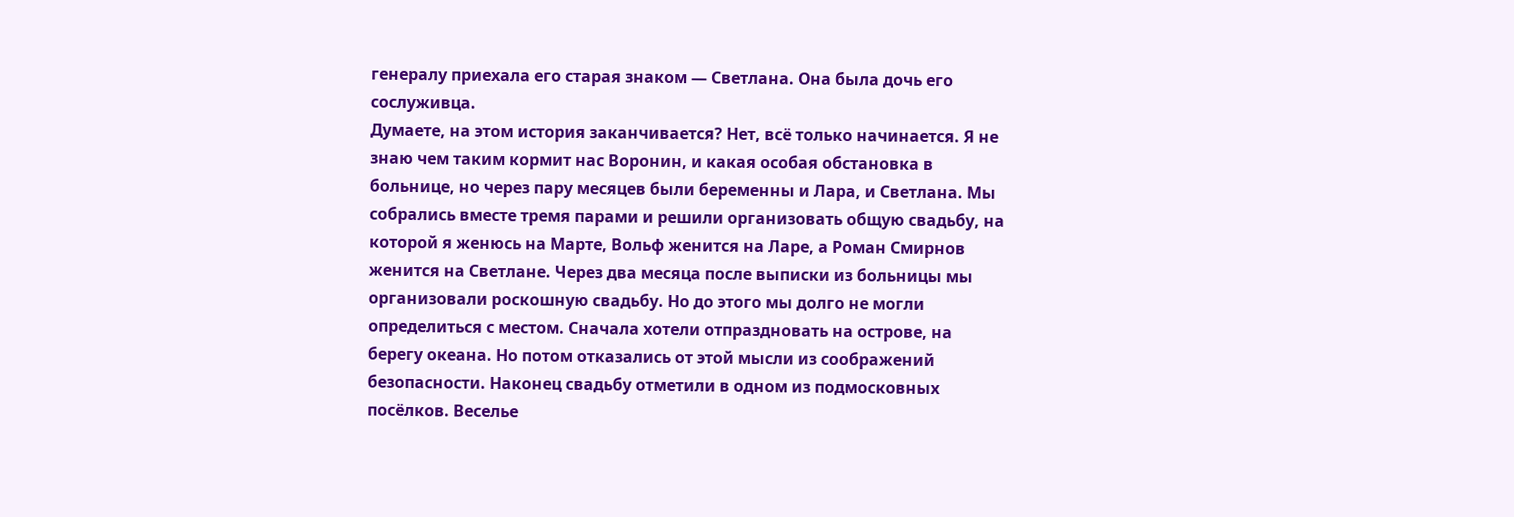генералу приехала его старая знаком — Светлана. Она была дочь его сослуживца.
Думаете, на этом история заканчивается? Нет, всё только начинается. Я не знаю чем таким кормит нас Воронин, и какая особая обстановка в больнице, но через пару месяцев были беременны и Лара, и Светлана. Мы собрались вместе тремя парами и решили организовать общую свадьбу, на которой я женюсь на Марте, Вольф женится на Ларе, а Роман Смирнов женится на Светлане. Через два месяца после выписки из больницы мы организовали роскошную свадьбу. Но до этого мы долго не могли определиться с местом. Сначала хотели отпраздновать на острове, на берегу океана. Но потом отказались от этой мысли из соображений безопасности. Наконец свадьбу отметили в одном из подмосковных посёлков. Веселье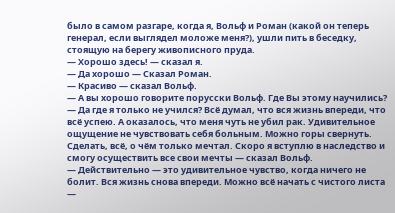было в самом разгаре, когда я, Вольф и Роман (какой он теперь генерал, если выглядел моложе меня?), ушли пить в беседку, стоящую на берегу живописного пруда.
— Хорошо здесь! — сказал я.
— Да хорошо — Сказал Роман.
— Красиво — сказал Вольф.
— А вы хорошо говорите порусски Вольф. Где Вы этому научились?
— Да где я только не учился? Всё думал, что вся жизнь впереди, что всё успею. А оказалось, что меня чуть не убил рак. Удивительное ощущение не чувствовать себя больным. Можно горы свернуть. Сделать, всё, о чём только мечтал. Скоро я вступлю в наследство и смогу осуществить все свои мечты — сказал Вольф.
— Действительно — это удивительное чувство, когда ничего не болит. Вся жизнь снова впереди. Можно всё начать с чистого листа —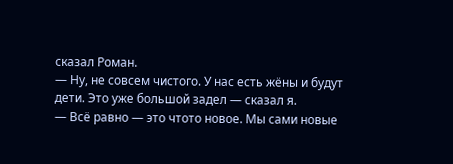сказал Роман.
— Ну, не совсем чистого. У нас есть жёны и будут дети. Это уже большой задел — сказал я.
— Всё равно — это чтото новое. Мы сами новые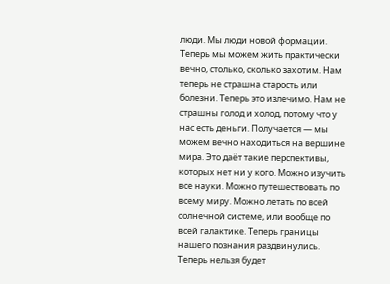люди. Мы люди новой формации. Теперь мы можем жить практически вечно, столько, сколько захотим. Нам теперь не страшна старость или болезни. Теперь это излечимо. Нам не страшны голод и холод, потому что у нас есть деньги. Получается — мы можем вечно находиться на вершине мира. Это даёт такие перспективы, которых нет ни у кого. Можно изучить все науки. Можно путешествовать по всему миру. Можно летать по всей солнечной системе, или вообще по всей галактике. Теперь границы нашего познания раздвинулись. Теперь нельзя будет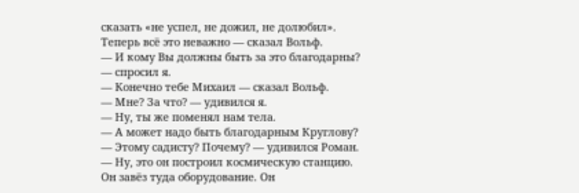сказать «не успел, не дожил, не долюбил». Теперь всё это неважно — сказал Вольф.
— И кому Вы должны быть за это благодарны? — спросил я.
— Конечно тебе Михаил — сказал Вольф.
— Мне? За что? — удивился я.
— Ну, ты же поменял нам тела.
— А может надо быть благодарным Круглову?
— Этому садисту? Почему? — удивился Роман.
— Ну, это он построил космическую станцию. Он завёз туда оборудование. Он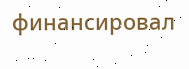финансировал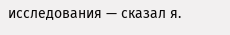исследования — сказал я.